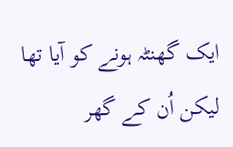ایک گھنٹہ ہونے کو آیا تھا لیکن اُن کے گھر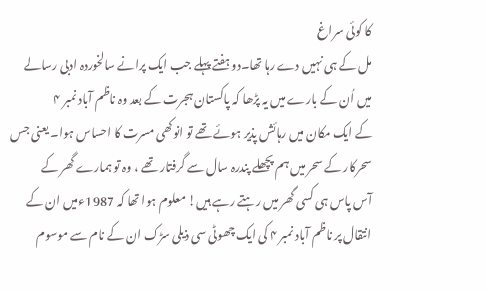کا کوئی سراغ
مل کے ہی نہیں دے رہا تھا۔دو ہفتے پہلے جب ایک پرانے سالخوردہ ادبی رسالے
میں اُن کے بارے میں یہ پڑھا کہ پاکستان ہجرت کے بعد وہ ناظم آباد نمبر ۴
کے ایک مکان میں رہائش پذیر ہوئے تھے تو انوکھی مسرت کا احساس ہوا۔ یعنی جس
سحرکار کے سحر میں ہم پچھلے پندرہ سال سے گرفتار تھے ، وہ تو ہمارے گھر کے
آس پاس ہی کسی گھر میں رہتے رہے ہیں! معلوم ہوا تھا کہ 1987ءمیں ان کے
انتقال پر ناظم آباد نمبر ۴ کی ایک چھوٹی سی ذیلی سڑک ان کے نام سے موسوم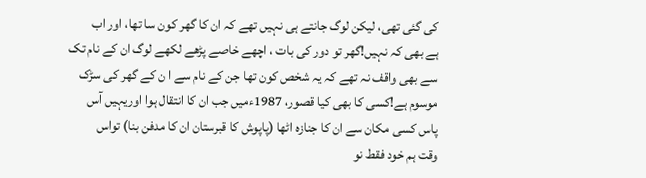کی گئی تھی، لیکن لوگ جانتے ہی نہیں تھے کہ ان کا گھر کون سا تھا، اور اب
ہے بھی کہ نہیں!گھر تو دور کی بات ، اچھے خاصے پڑھے لکھے لوگ ان کے نام تک
سے بھی واقف نہ تھے کہ یہ شخص کون تھا جن کے نام سے ا ن کے گھر کی سڑک
موسوم ہے!کسی کا بھی کیا قصور، 1987ءمیں جب ان کا انتقال ہوا اوریہیں آس
پاس کسی مکان سے ان کا جنازہ اٹھا (پاپوش کا قبرستان ان کا مدفن بنا) تواس
وقت ہم خود فقط نو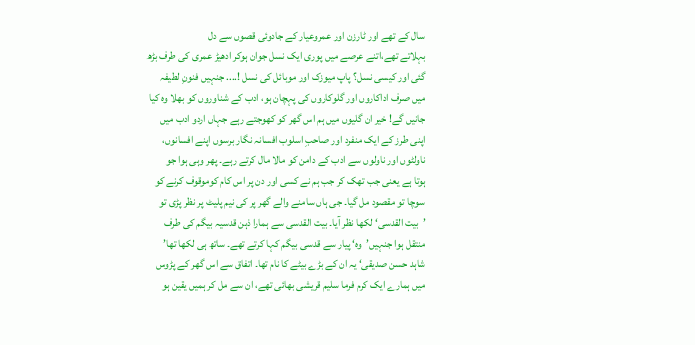سال کے تھے اور ٹارزن اور عمروعیار کے جادوئی قصوں سے دل
بہلاتے تھے،اتنے عرصے میں پوری ایک نسل جوان ہوکر ادھیڑ عمری کی طرف بڑھ
گئی اور کیسی نسل؟ پاپ میوزک اور موبائل کی نسل !.... جنہیں فنونِ لطیفہ
میں صرف اداکاروں اور گلوکاروں کی پہچان ہو، ادب کے شناوروں کو بھلا وہ کیا
جانیں گے! خیر ان گلیوں میں ہم اس گھر کو کھوجتے رہے جہاں اردو ادب میں
اپنی طرز کے ایک منفرد اور صاحبِ اسلوب افسانہ نگار برسوں اپنے افسانوں،
ناولٹوں اور ناولوں سے ادب کے دامن کو مالا مال کرتے رہے۔ پھر وہی ہوا جو
ہوتا ہے یعنی جب تھک کر جب ہم نے کسی اور دن پر اس کام کوموقوف کرنے کو
سوچا تو مقصود مل گیا۔ جی ہاں سامنے والے گھر پر کی نیم پلیٹ پر نظر پڑی تو
’بیت القدسی‘ لکھا نظر آیا۔ بیت القدسی سے ہمارا ذہن قدسیہ بیگم کی طرف
منتقل ہوا جنہیں’وہ‘ پیار سے قدسی بیگم کہا کرتے تھے۔ ساتھ ہی لکھا تھا’
شاہد حسن صدیقی‘ یہ ان کے بڑے بیٹے کا نام تھا۔ اتفاق سے اس گھر کے پڑوس
میں ہمارے ایک کرم فرما سلیم قریشی بھائی تھے، ان سے مل کر ہمیں یقین ہو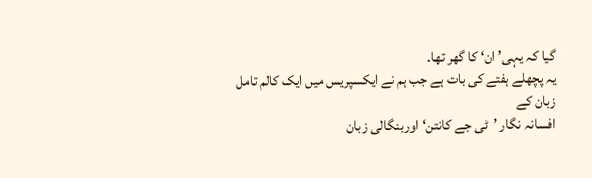گیا کہ یہی’ ان‘ کا گھر تھا۔
یہ پچھلے ہفتے کی بات ہے جب ہم نے ایکسپریس میں ایک کالم تامل زبان کے
افسانہ نگار ’ٹی جے کانتن‘ اوربنگالی زبان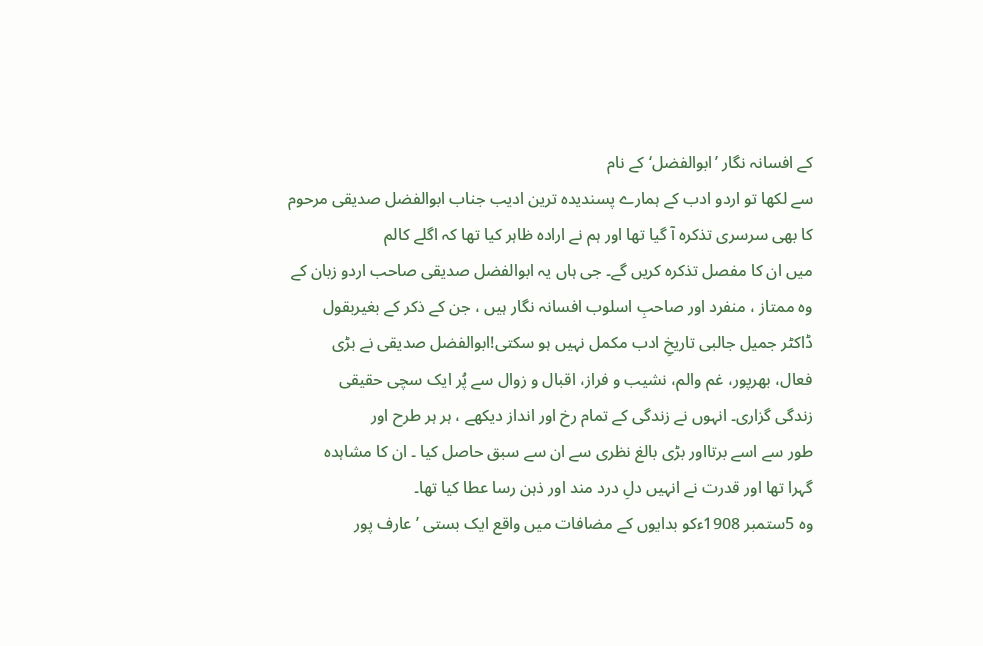کے افسانہ نگار ’ابوالفضل‘کے نام
سے لکھا تو اردو ادب کے ہمارے پسندیدہ ترین ادیب جناب ابوالفضل صدیقی مرحوم
کا بھی سرسری تذکرہ آ گیا تھا اور ہم نے ارادہ ظاہر کیا تھا کہ اگلے کالم
میں ان کا مفصل تذکرہ کریں گے۔ جی ہاں یہ ابوالفضل صدیقی صاحب اردو زبان کے
وہ ممتاز ، منفرد اور صاحبِ اسلوب افسانہ نگار ہیں ، جن کے ذکر کے بغیربقول
ڈاکٹر جمیل جالبی تاریخِ ادب مکمل نہیں ہو سکتی!ابوالفضل صدیقی نے بڑی
فعال، بھرپور، غم والم، نشیب و فراز، اقبال و زوال سے پُر ایک سچی حقیقی
زندگی گزاری۔ انہوں نے زندگی کے تمام رخ اور انداز دیکھے ، ہر ہر طرح اور
طور سے اسے برتااور بڑی بالغ نظری سے ان سے سبق حاصل کیا ۔ ان کا مشاہدہ
گہرا تھا اور قدرت نے انہیں دلِ درد مند اور ذہن رسا عطا کیا تھا۔
وہ 5ستمبر 1908ءکو بدایوں کے مضافات میں واقع ایک بستی ’عارف پور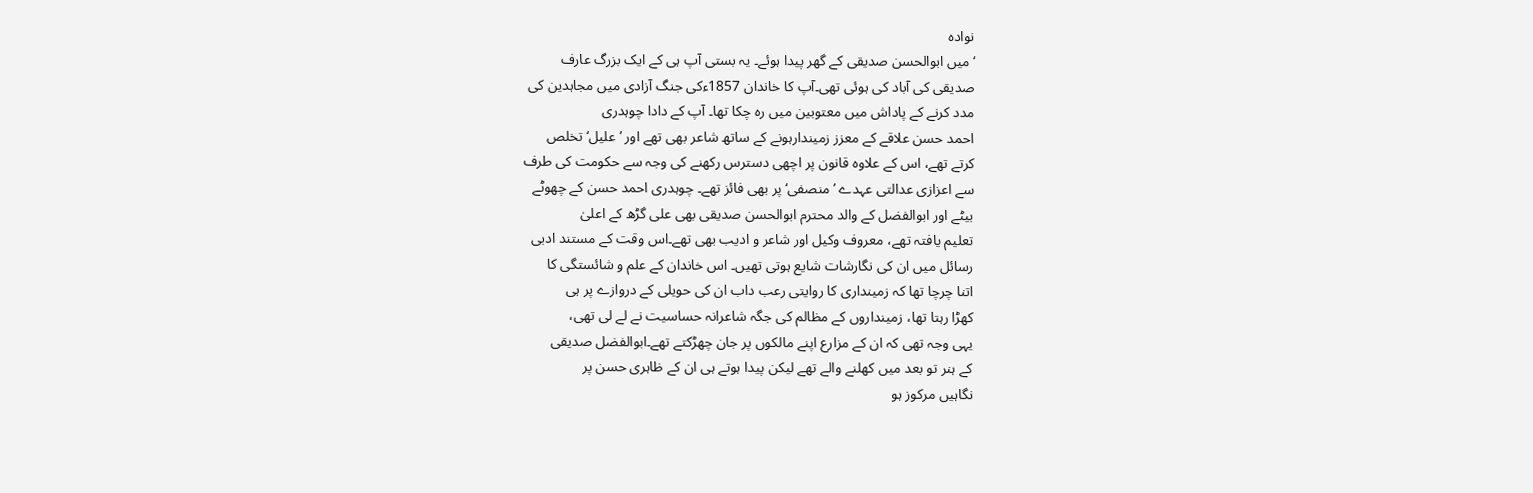نوادہ
‘میں ابوالحسن صدیقی کے گھر پیدا ہوئے۔ یہ بستی آپ ہی کے ایک بزرگ عارف
صدیقی کی آباد کی ہوئی تھی۔آپ کا خاندان 1857ءکی جنگ آزادی میں مجاہدین کی
مدد کرنے کے پاداش میں معتوبین میں رہ چکا تھا۔ آپ کے دادا چوہدری
احمد حسن علاقے کے معزز زمیندارہونے کے ساتھ شاعر بھی تھے اور ’علیل‘ تخلص
کرتے تھے، اس کے علاوہ قانون پر اچھی دسترس رکھنے کی وجہ سے حکومت کی طرف
سے اعزازی عدالتی عہدے ’منصفی‘ پر بھی فائز تھے۔ چوہدری احمد حسن کے چھوٹے
بیٹے اور ابوالفضل کے والد محترم ابوالحسن صدیقی بھی علی گڑھ کے اعلیٰ
تعلیم یافتہ تھے، معروف وکیل اور شاعر و ادیب بھی تھے۔اس وقت کے مستند ادبی
رسائل میں ان کی نگارشات شایع ہوتی تھیں۔ اس خاندان کے علم و شائستگی کا
اتنا چرچا تھا کہ زمینداری کا روایتی رعب داب ان کی حویلی کے دروازے پر ہی
کھڑا رہتا تھا، زمینداروں کے مظالم کی جگہ شاعرانہ حساسیت نے لے لی تھی،
یہی وجہ تھی کہ ان کے مزارع اپنے مالکوں پر جان چھڑکتے تھے۔ابوالفضل صدیقی
کے ہنر تو بعد میں کھلنے والے تھے لیکن پیدا ہوتے ہی ان کے ظاہری حسن پر
نگاہیں مرکوز ہو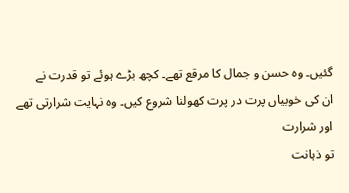گئیں۔ وہ حسن و جمال کا مرقع تھے۔ کچھ بڑے ہوئے تو قدرت نے
ان کی خوبیاں پرت در پرت کھولنا شروع کیں۔ وہ نہایت شرارتی تھے اور شرارت
تو ذہانت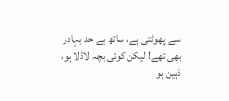سے پھوٹتی ہے، ساتھ بے حد بہادر بھی تھے! لیکن کوئی بچہ لاڈلا ہو،
ذہین ہو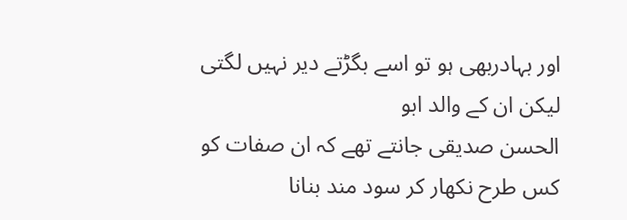اور بہادربھی ہو تو اسے بگڑتے دیر نہیں لگتی لیکن ان کے والد ابو
الحسن صدیقی جانتے تھے کہ ان صفات کو کس طرح نکھار کر سود مند بنانا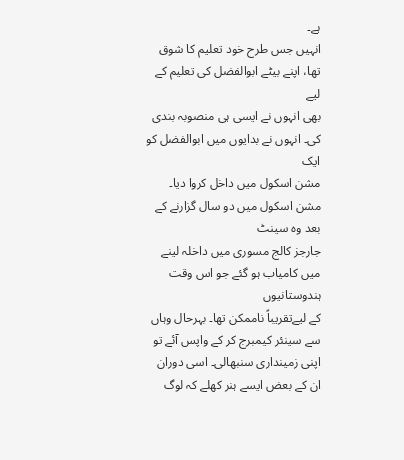ہے۔
انہیں جس طرح خود تعلیم کا شوق تھا، اپنے بیٹے ابوالفضل کی تعلیم کے لیے
بھی انہوں نے ایسی ہی منصوبہ بندی کی۔ انہوں نے بدایوں میں ابوالفضل کو ایک
مشن اسکول میں داخل کروا دیا۔ مشن اسکول میں دو سال گزارنے کے بعد وہ سینٹ
جارجز کالج مسوری میں داخلہ لینے میں کامیاب ہو گئے جو اس وقت ہندوستانیوں
کے لیےتقریباً ناممکن تھا۔ بہرحال وہاں سے سینئر کیمبرج کر کے واپس آئے تو
اپنی زمینداری سنبھالی۔ اسی دوران ان کے بعض ایسے ہنر کھلے کہ لوگ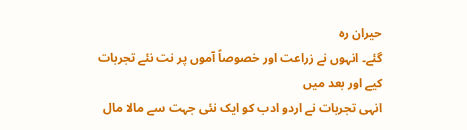حیران رہ
گئے۔ انہوں نے زراعت اور خصوصاً آموں پر نت نئے تجربات کیے اور بعد میں
انہی تجربات نے اردو ادب کو ایک نئی جہت سے مالا مال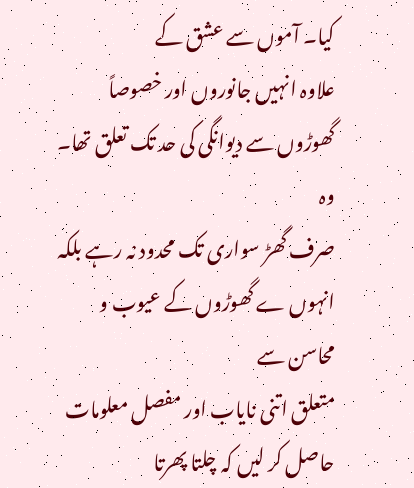کیا۔ آموں سے عشق کے
علاوہ انہیں جانوروں اور خصوصاً گھوڑوں سے دیوانگی کی حد تک تعلق تھا۔ وہ
صرف گھڑ سواری تک محدود نہ رہے بلکہ انہوں ے گھوڑوں کے عیوب و محاسن سے
متعلق اتنی نایاب اور مفصل معلومات حاصل کر لیں کہ چلتا پھرتا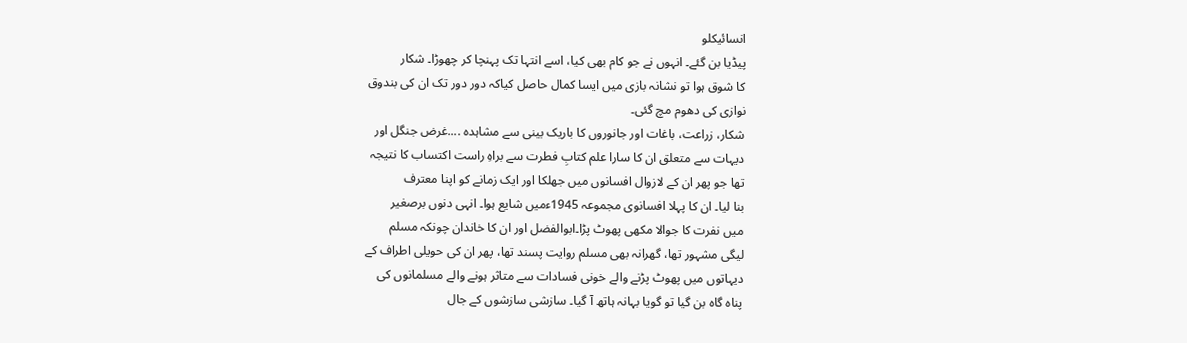انسائیکلو
پیڈیا بن گئے۔ انہوں نے جو کام بھی کیا، اسے انتہا تک پہنچا کر چھوڑا۔ شکار
کا شوق ہوا تو نشانہ بازی میں ایسا کمال حاصل کیاکہ دور دور تک ان کی بندوق
نوازی کی دھوم مچ گئی۔
شکار، زراعت، باغات اور جانوروں کا باریک بینی سے مشاہدہ ....غرض جنگل اور
دیہات سے متعلق ان کا سارا علم کتابِ فطرت سے براہِ راست اکتساب کا نتیجہ
تھا جو پھر ان کے لازوال افسانوں میں جھلکا اور ایک زمانے کو اپنا معترف
بنا لیا۔ ان کا پہلا افسانوی مجموعہ 1945ءمیں شایع ہوا۔ انہی دنوں برصغیر
میں نفرت کا جوالا مکھی پھوٹ پڑا۔ابوالفضل اور ان کا خاندان چونکہ مسلم
لیگی مشہور تھا، گھرانہ بھی مسلم روایت پسند تھا، پھر ان کی حویلی اطراف کے
دیہاتوں میں پھوٹ پڑنے والے خونی فسادات سے متاثر ہونے والے مسلمانوں کی
پناہ گاہ بن گیا تو گویا بہانہ ہاتھ آ گیا۔ سازشی سازشوں کے جال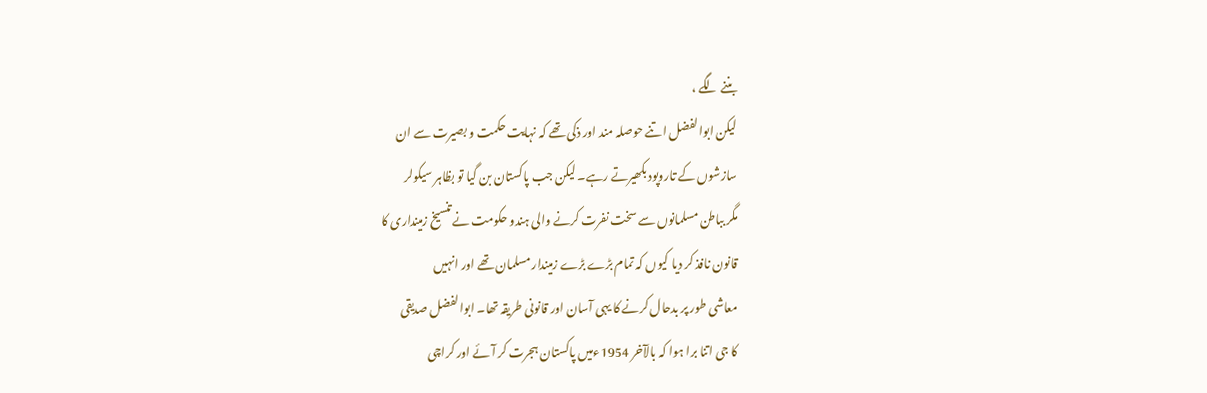بننے لگے ،
لیکن ابوالفضل اتنے حوصلہ مند اور ذکی تھے کہ نہایت حکمت و بصیرت سے ان
سازشوں کے تاروپود بکھیرتے رہے۔ لیکن جب پاکستان بن گیا تو بظاہر سیکولر
مگر بباطن مسلمانوں سے سخت نفرت کرنے والی ہندو حکومت نے تنسیخ زمینداری کا
قانون نافذ کر دیا کیوں کہ تمام بڑے بڑے زمیندار مسلمان تھے اور انہیں
معاشی طور پر بدحال کرنے کا یہی آسان اور قانونی طریقہ تھا۔ ابوالفضل صدیقی
کا جی اتنا برا ہوا کہ بالآخر 1954ءمیں پاکستان ہجرت کر آئے اور کراچی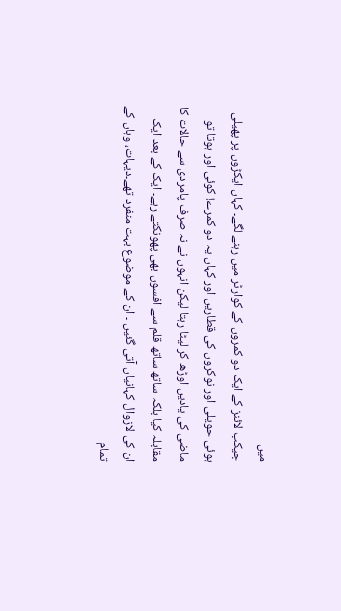میں
جیکب لائنز کے ایک دو کمروں کے کوارٹر میں رہنے لگے۔ کہاں ایکڑوں پر پھیلی
ہوئی حویلی اور نوکروں کی قطاریں اور کہاں یہ دو کمرے! کوئی اور ہوتا تو
ماضی کی یادیں اوڑھ کر لیٹا رہتا لیکن انہوں نے نہ صرف پامردی سے حالات کا
مقابلہ کیا بلکہ ساتھ ساتھ قلم سے افسوں بھی پھونکتے رہے۔ ایک کے بعد ایک
ان کی لازوال کہانیاں آتی گئیں ۔ ان کے موضوع بہت منفرد تھے۔دیہات، وہاں کے
تمام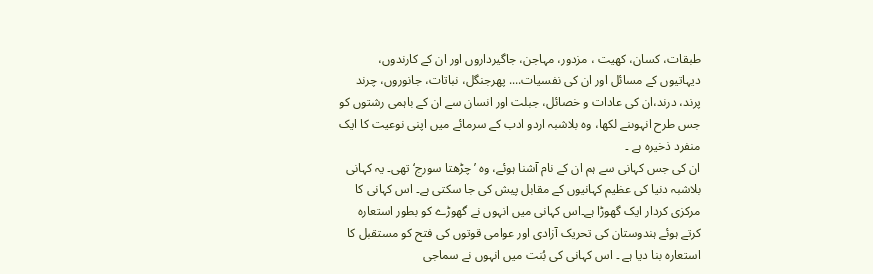طبقات، کسان، کھیت ، مزدور، مہاجن، جاگیرداروں اور ان کے کارندوں،
دیہاتیوں کے مسائل اور ان کی نفسیات.... پھرجنگل، نباتات، جانوروں، چرند
پرند، درند،ان کی عادات و خصائل، جبلت اور انسان سے ان کے باہمی رشتوں کو
جس طرح انہوںنے لکھا، وہ بلاشبہ اردو ادب کے سرمائے میں اپنی نوعیت کا ایک
منفرد ذخیرہ ہے ۔
ان کی جس کہانی سے ہم ان کے نام آشنا ہوئے، وہ ’چڑھتا سورج‘ تھی۔ یہ کہانی
بلاشبہ دنیا کی عظیم کہانیوں کے مقابل پیش کی جا سکتی ہے۔ اس کہانی کا
مرکزی کردار ایک گھوڑا ہے۔اس کہانی میں انہوں نے گھوڑے کو بطور استعارہ
کرتے ہوئے ہندوستان کی تحریک آزادی اور عوامی قوتوں کی فتح کو مستقبل کا
استعارہ بنا دیا ہے ۔ اس کہانی کی بُنت میں انہوں نے سماجی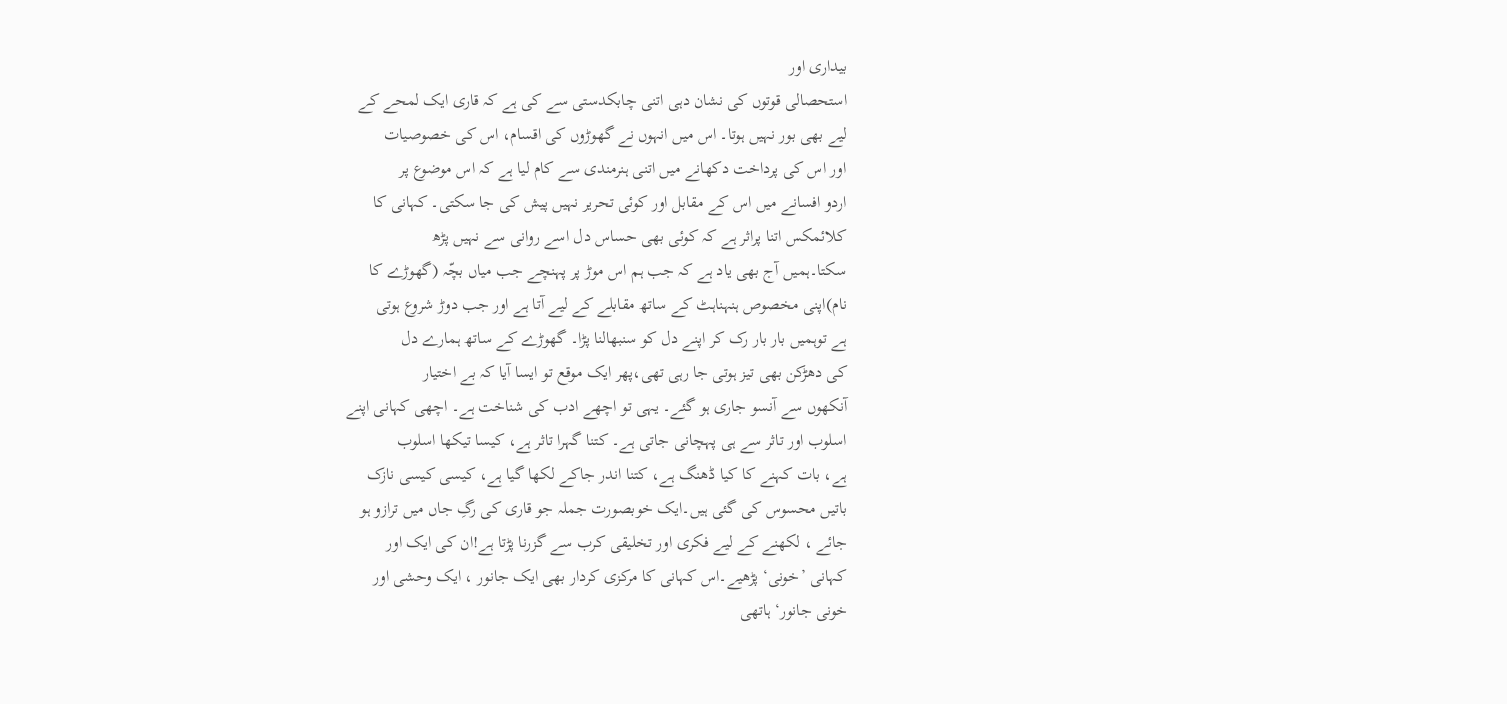بیداری اور
استحصالی قوتوں کی نشان دہی اتنی چابکدستی سے کی ہے کہ قاری ایک لمحے کے
لیے بھی بور نہیں ہوتا۔ اس میں انہوں نے گھوڑوں کی اقسام، اس کی خصوصیات
اور اس کی پرداخت دکھانے میں اتنی ہنرمندی سے کام لیا ہے کہ اس موضوع پر
اردو افسانے میں اس کے مقابل اور کوئی تحریر نہیں پیش کی جا سکتی۔ کہانی کا
کلائمکس اتنا پراثر ہے کہ کوئی بھی حساس دل اسے روانی سے نہیں پڑھ
سکتا۔ہمیں آج بھی یاد ہے کہ جب ہم اس موڑ پر پہنچے جب میاں بچّہ (گھوڑے کا
نام)اپنی مخصوص ہنہناہٹ کے ساتھ مقابلے کے لیے آتا ہے اور جب دوڑ شروع ہوتی
ہے توہمیں بار بار رک کر اپنے دل کو سنبھالنا پڑا۔ گھوڑے کے ساتھ ہمارے دل
کی دھڑکن بھی تیز ہوتی جا رہی تھی،پھر ایک موقع تو ایسا آیا کہ بے اختیار
آنکھوں سے آنسو جاری ہو گئے۔ یہی تو اچھے ادب کی شناخت ہے۔ اچھی کہانی اپنے
اسلوب اور تاثر سے ہی پہچانی جاتی ہے۔ کتنا گہرا تاثر ہے، کیسا تیکھا اسلوب
ہے، بات کہنے کا کیا ڈھنگ ہے، کتنا اندر جاکے لکھا گیا ہے، کیسی کیسی نازک
باتیں محسوس کی گئی ہیں۔ایک خوبصورت جملہ جو قاری کی رگِ جاں میں ترازو ہو
جائے ، لکھنے کے لیے فکری اور تخلیقی کرب سے گزرنا پڑتا ہے!ان کی ایک اور
کہانی ’خونی‘ پڑھیے۔اس کہانی کا مرکزی کردار بھی ایک جانور ، ایک وحشی اور
خونی جانور‘ ہاتھی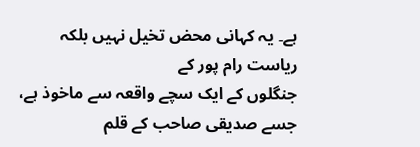ہے۔ یہ کہانی محض تخیل نہیں بلکہ ریاست رام پور کے
جنگلوں کے ایک سچے واقعہ سے ماخوذ ہے، جسے صدیقی صاحب کے قلم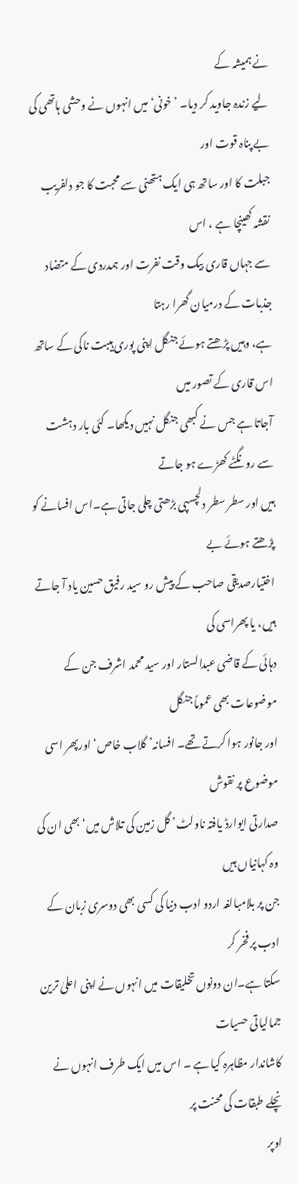نے ہمیشہ کے
لیے زندہ جاوید کر دیا۔ ’خونی‘ میں انہوں نے وحشی ہاتھی کی بے پناہ قوت اور
جبلت کا اور ساتھ ہی ایک ہتھنی سے محبت کا جو دلفریب نقشہ کھینچا ہے ، اس
سے جہاں قاری بیک وقت نفرت اور ہمدردی کے متضاد جذبات کے درمیان گھرا رہتا
ہے، وہیں پڑھتے ہوئے جنگل اپنی پوری ہیبت ناکی کے ساتھ اس قاری کے تصور میں
آجاتا ہے جس نے کبھی جنگل نہیں دیکھا۔ کئی بار دہشت سے رونگٹے کھڑے ہو جاتے
ہیں اور سطر سطر دلچسپی بڑھتی چلی جاتی ہے۔اس افسانے کو پڑھتے ہوئے بے
اختیارصدیقی صاحب کے پیش رو سید رفیق حسین یاد آ جاتے ہیں، یا پھراسی کی
دہائی کے قاضی عبدالستار اور سید محمد اشرف جن کے موضوعات بھی عموماً جنگل
اور جانور ہوا کرتے تھے۔ افسانہ’ گلاب خاص‘ اورپھر اسی موضوع پر نقوش
صدارتی ایوارڈ یافتہ ناولٹ’ گل زمین کی تلاش میں‘ بھی ان کی وہ کہانیاں ہیں
جن پر بلامبالغہ اردو ادب دنیا کی کسی بھی دوسری زبان کے ادب پر فخر کر
سکتا ہے۔ان دونوں تخلیقات میں انہوں نے اپنی اعلیٰ ترین جمالیاتی حسیات
کاشاندار مظاہرہ کیا ہے ۔ اس میں ایک طرف انہوں نے نچلے طبقات کی محنت پر
اوپر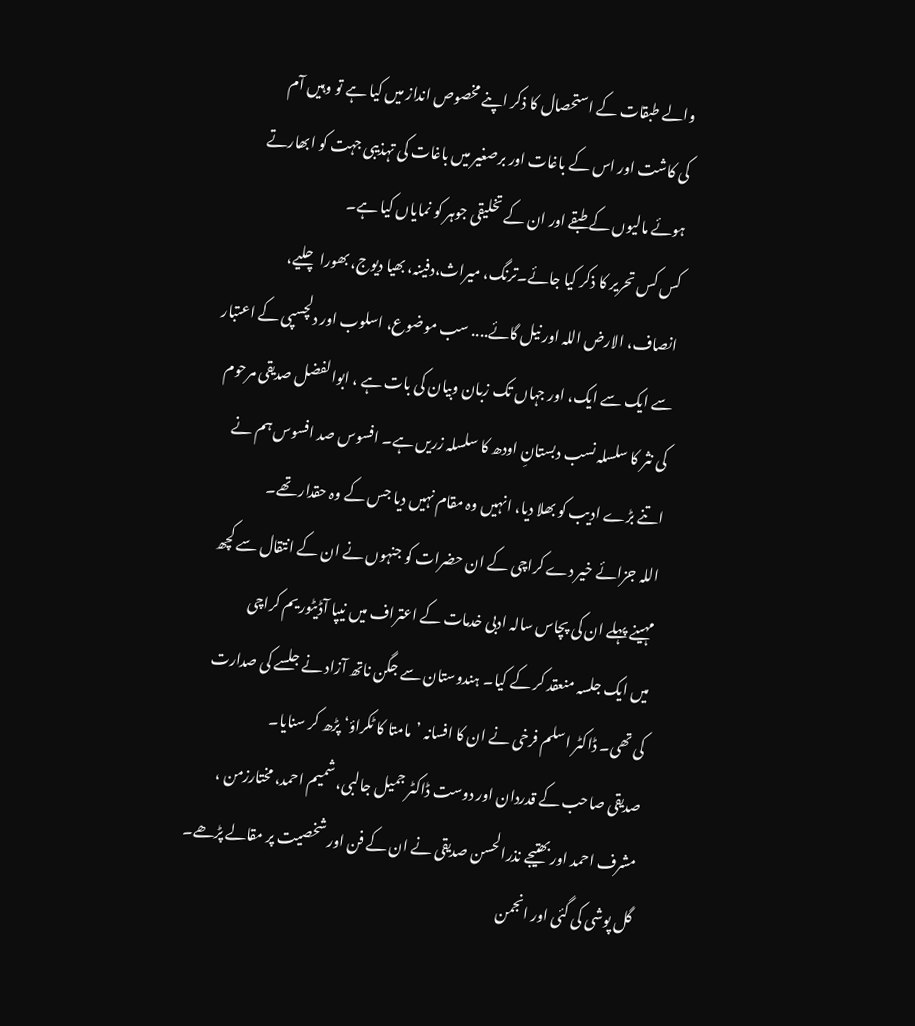والے طبقات کے استحصال کا ذکر اپنے مخصوص انداز میں کیا ہے تو وہیں آم
کی کاشت اور اس کے باغات اور برصغیر میں باغات کی تہذیبی جہت کو ابھارتے
ہوئے مالیوں کے طبقے اور ان کے تخلیقی جوہر کو نمایاں کیا ہے۔
کس کس تحریر کا ذکر کیا جائے۔ترنگ، میراث،دفینہ، بھیا دیوج، بھورا چلیے،
انصاف، الارض اللہ اور نیل گائے.... سب موضوع، اسلوب اور دلچسپی کے اعتبار
سے ایک سے ایک، اور جہاں تک زبان وبیان کی بات ہے ، ابوالفضل صدیقی مرحوم
کی نثر کا سلسلہ نسب دبستانِ اودھ کا سلسلہ زریں ہے۔ افسوس صد افسوس ہم نے
اتنے بڑے ادیب کو بھلا دیا، انہیں وہ مقام نہیں دیا جس کے وہ حقدار تھے۔
اللہ جزائے خیر دے کراچی کے ان حضرات کو جنہوں نے ان کے انتقال سے کچھ
مہینے پہلے ان کی پچاس سالہ ادبی خدمات کے اعتراف میں نیپا آڈیٹوریم کراچی
میں ایک جلسہ منعقد کر کے کیا۔ ہندوستان سے جگن ناتھ آزاد نے جلسے کی صدارت
کی تھی۔ ڈاکٹر اسلم فرخی نے ان کا افسانہ ’مامتا کا ٹکراؤ‘ پڑھ کر سنایا۔
صدیقی صاحب کے قدردان اور دوست ڈاکٹر جمیل جالبی، شمیم احمد، مختارزمن ،
مشرف احمد اور بھتیجے نذرالحسن صدیقی نے ان کے فن اور شخصیت پر مقالے پڑھے۔
گل پوشی کی گئی اور انجمن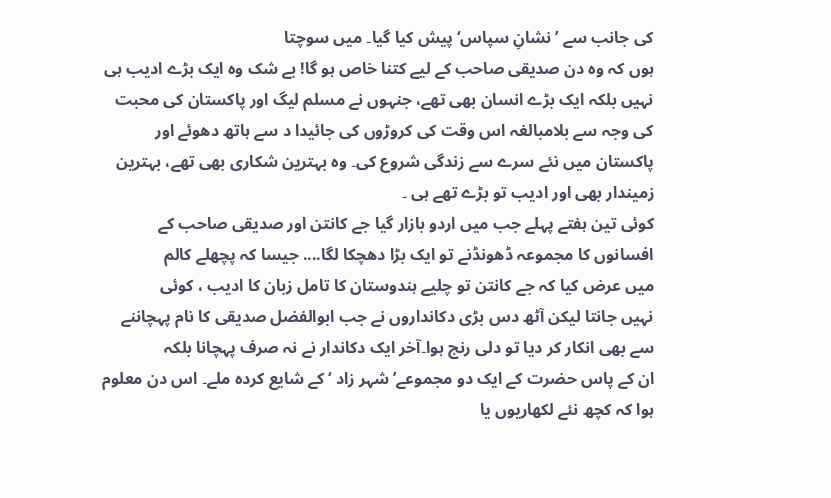کی جانب سے ’نشانِ سپاس‘ پیش کیا گیا۔ میں سوچتا
ہوں کہ وہ دن صدیقی صاحب کے لیے کتنا خاص ہو گا! بے شک وہ ایک بڑے ادیب ہی
نہیں بلکہ ایک بڑے انسان بھی تھے، جنہوں نے مسلم لیگ اور پاکستان کی محبت
کی وجہ سے بلامبالغہ اس وقت کی کروڑوں کی جائیدا د سے ہاتھ دھوئے اور
پاکستان میں نئے سرے سے زندگی شروع کی۔ وہ بہترین شکاری بھی تھے، بہترین
زمیندار بھی اور ادیب تو بڑے تھے ہی ۔
کوئی تین ہفتے پہلے جب میں اردو بازار گیا جے کانتن اور صدیقی صاحب کے
افسانوں کا مجموعہ ڈھونڈنے تو ایک بڑا دھچکا لگا.... جیسا کہ پچھلے کالم
میں عرض کیا کہ جے کانتن تو چلیے ہندوستان کا تامل زبان کا ادیب ، کوئی
نہیں جانتا لیکن آٹھ دس بڑی دکانداروں نے جب ابوالفضل صدیقی کا نام پہچاننے
سے بھی انکار کر دیا تو دلی رنج ہوا۔آخر ایک دکاندار نے نہ صرف پہچانا بلکہ
ان کے پاس حضرت کے ایک دو مجموعے’ شہر زاد ‘ کے شایع کردہ ملے۔ اس دن معلوم
ہوا کہ کچھ نئے لکھاریوں یا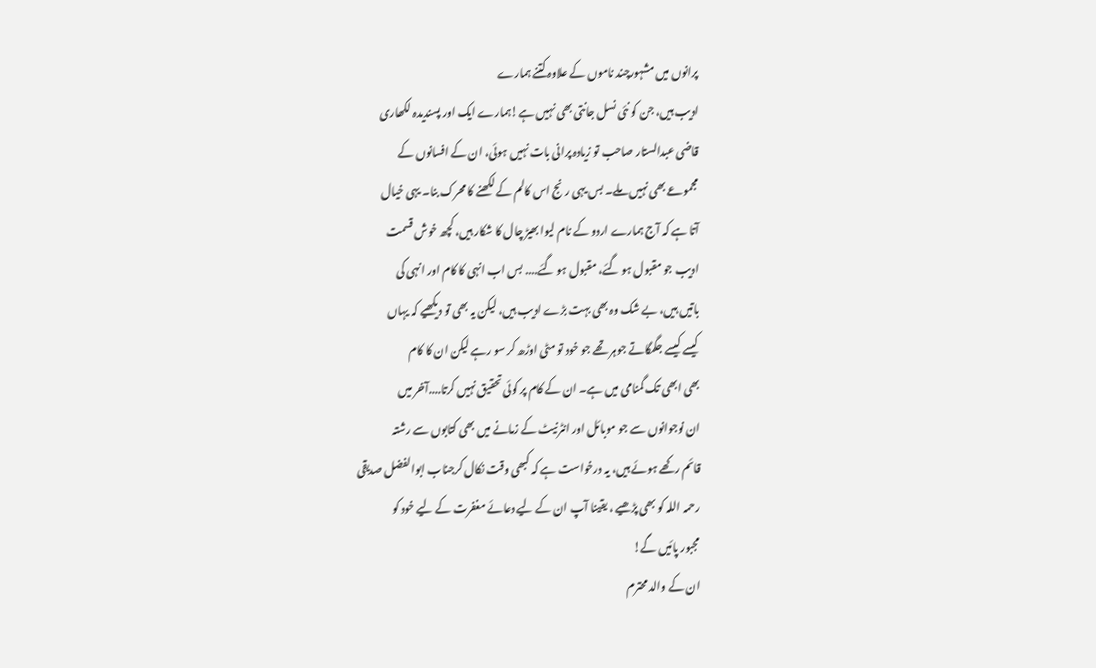پرانوں میں مشہورچند ناموں کے علاوہ کتنے ہمارے
ادیب ہیں، جن کو نئی نسل جانتی بھی نہیں ہے!ہمارے ایک اور پسندیدہ لکھاری
قاضی عبدالستار صاحب تو زیادہ پرانی بات نہیں ہوئی، ان کے افسانوں کے
مجموعے بھی نہیں ملے۔ بس یہی رنج اس کالم کے لکھنے کا محرک بنا۔ یہی خیال
آتا ہے کہ آج ہمارے اردو کے نام لیوا بھیڑ چال کا شکار ہیں، کچھ خوش قسمت
ادیب جو مقبول ہو گئے، مقبول ہو گئے.... بس اب انہی کا کام اور انہی کی
باتیں ہیں، بے شک وہ بھی بہت بڑے ادیب ہیں، لیکن یہ بھی تو دیکھیے کہ یہاں
کیسے کیسے جگمگاتے جوہر تھے جو خود تو مٹی اوڑھ کر سو رہے لیکن ان کا کام
بھی ابھی تک گمنامی میں ہے۔ ان کے کام پر کوئی تحقیق نہیں کرتا....آخر میں
ان نوجوانوں سے جو موبائل اور انٹرنیٹ کے زمانے میں بھی کتابوں سے رشتہ
قائم رکھے ہوئے ہیں، یہ درخواست ہے کہ کبھی وقت نکال کرجناب ابوالفضل صدیقی
رحمہ اللہ کو بھی پڑھیے ، یقینا آپ ان کے لیے دعائے مغفرت کے لیے خود کو
مجبور پائیں گے!
ان کے والد محترم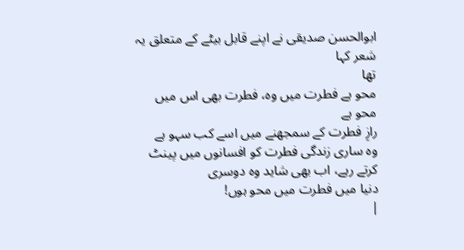ابوالحسن صدیقی نے اپنے قابل بیٹے کے متعلق یہ شعر کہا
تھا
محو ہے فطرت میں وہ، فطرت بھی اس میں محو ہے
رازِ فطرت کے سمجھنے میں اسے کب سہو ہے
وہ ساری زندگی فطرت کو افسانوں میں پینٹ کرتے رہے، اب بھی شاید وہ دوسری
دنیا میں فطرت میں محو ہوں!
|